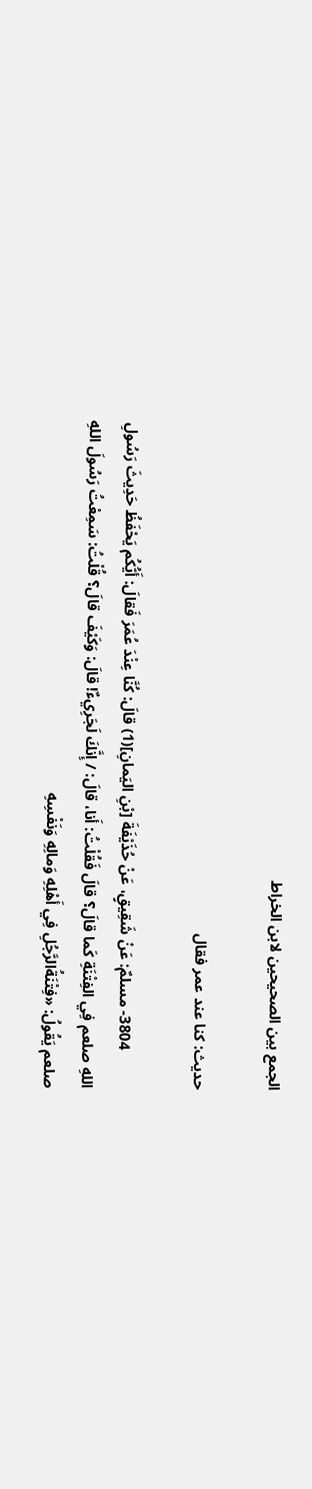الجمع بين الصحيحين لابن الخراط

حديث: كنا عند عمر فقال

          3804- مسلمٌ: عَنْ شَقِيقٍ، عَنْ حُذَيْفَةَ [بْنِ اليَمانِ](1) قالَ: كُنَّا عِنْدَ عُمَرَ فَقالَ: أَيُّكُم يَحْفَظُ حَدِيثَ رَسُولِ اللهِ صلعم فِي الفِتْنَةِ كَما قالَ؟ قالَ فَقُلْتُ: أَنا، قالَ: / إِنَّكَ لَجَرِيءٌ! قالَ: وَكَيْفَ قالَ؟ قُلْتُ: سَمِعْتُ رَسُولَ اللهِ صلعم يَقُولُ: «فِتْنَةُالرَّجُلِ فِي أَهْلِهِ وَمالِهِ وَنَفْسِهِ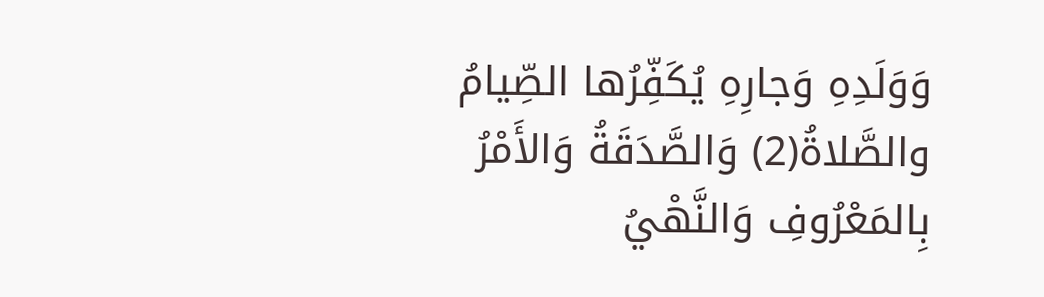وَوَلَدِهِ وَجارِهِ يُكَفِّرُها الصِّيامُ والصَّلاةُ(2) وَالصَّدَقَةُ وَالأَمْرُ بِالمَعْرُوفِ وَالنَّهْيُ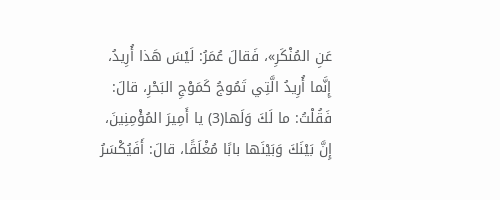عَنِ المُنْكَرِ»، فَقالَ عُمَرُ: لَيْسَ هَذا أُرِيدُ، إِنَّما أُرِيدُ الَّتِي تَمُوجُ كَمَوْجِ البَحْرِ، قالَ: فَقُلْتُ: ما لَكَ وَلَها(3) يا أَمِيرَ المُؤْمِنِينَ، إِنَّ بَيْنَكَ وَبَيْنَها بابًا مُغْلَقًا، قالَ: أَفَيُكْسَرُ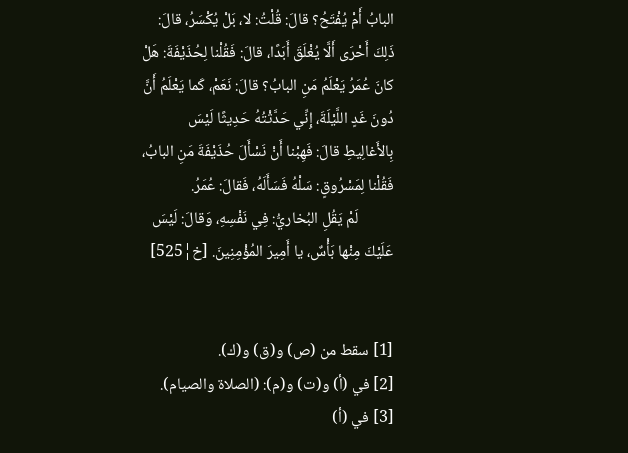البابُ أَمْ يُفْتَحُ؟ قالَ: قُلْتُ: لا، بَلْ يُكْسَرُ، قالَ: ذَلِكَ أَحْرَى أَلَّا يُغْلَقَ أَبَدًا، قالَ: فَقُلْنا لِحُذَيْفَةَ: هَلْ كانَ عُمَرُ يَعْلَمُ مَنِ البابُ؟ قالَ: نَعَمْ، كَما يَعْلَمُ أَنَّ دُونَ غَدٍ اللَّيْلَةَ، إِنِّي حَدَّثْتُهُ حَدِيثًا لَيْسَ بِالأَغالِيطِ قالَ: فَهِبْنا أَنْ نَسْأَلَ حُذَيْفَةَ مَنِ البابُ، فَقُلْنا لِمَسْرُوقٍ: سَلْهُ فَسَأَلَهُ، فَقالَ: عُمَرُ.
          لَمْ يَقُلِ البُخاريُّ: فِي نَفْسِهِ، وَقالَ: لَيْسَ عَلَيْكَ مِنْها بَأْسٌ، يا أَمِيرَ المُؤْمِنِينَ. [خ¦525]


[1] سقط من (ص) و(ق) و(ك).
[2] في (أ) و(ت) و(م): (الصلاة والصيام).
[3] في (أ)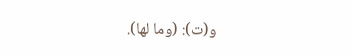و(ت): (وما لها).